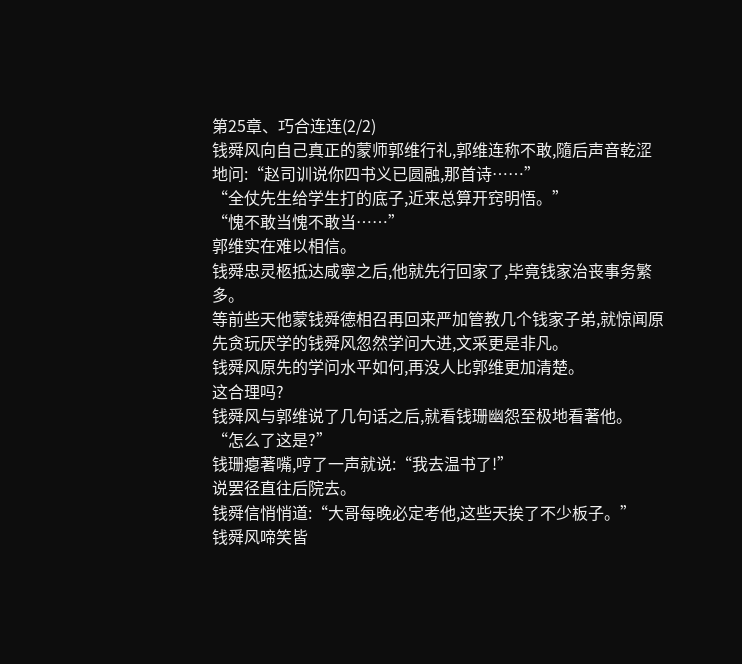第25章、巧合连连(2/2)
钱舜风向自己真正的蒙师郭维行礼,郭维连称不敢,隨后声音乾涩地问:“赵司训说你四书义已圆融,那首诗……”
“全仗先生给学生打的底子,近来总算开窍明悟。”
“愧不敢当愧不敢当……”
郭维实在难以相信。
钱舜忠灵柩抵达咸寧之后,他就先行回家了,毕竟钱家治丧事务繁多。
等前些天他蒙钱舜德相召再回来严加管教几个钱家子弟,就惊闻原先贪玩厌学的钱舜风忽然学问大进,文采更是非凡。
钱舜风原先的学问水平如何,再没人比郭维更加清楚。
这合理吗?
钱舜风与郭维说了几句话之后,就看钱珊幽怨至极地看著他。
“怎么了这是?”
钱珊瘪著嘴,哼了一声就说:“我去温书了!”
说罢径直往后院去。
钱舜信悄悄道:“大哥每晚必定考他,这些天挨了不少板子。”
钱舜风啼笑皆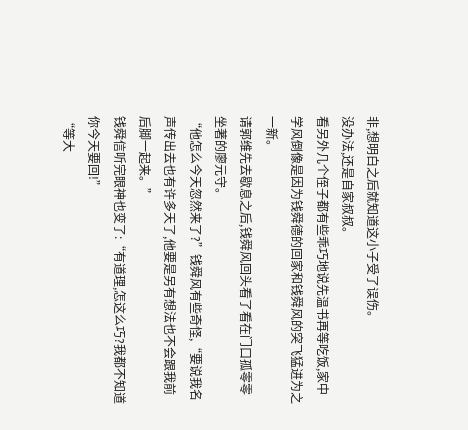非,想明白之后就知道这小子受了误伤。
没办法,还是自家叔叔。
看另外几个侄子都有些乖巧地说先温书再等吃饭,家中学风倒像是因为钱舜德的回家和钱舜风的突飞猛进为之一新。
请郭维先去歇息之后,钱舜风回头看了看在门口孤零零坐著的廖元守。
“他怎么今天忽然来了?”钱舜风有些奇怪,“要说我名声传出去也有许多天了,他要是另有想法也不会跟我前后脚一起来。”
钱舜信听完眼神也变了:“有道理,怎这么巧?我都不知道你今天要回!”
“等大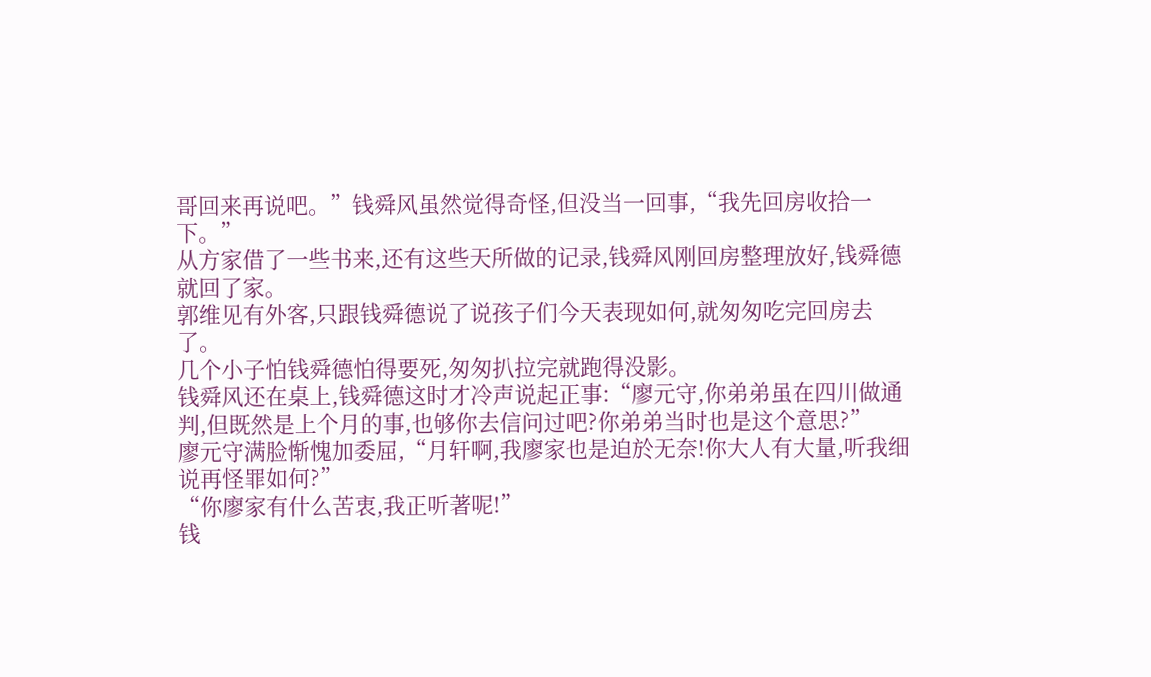哥回来再说吧。”钱舜风虽然觉得奇怪,但没当一回事,“我先回房收拾一下。”
从方家借了一些书来,还有这些天所做的记录,钱舜风刚回房整理放好,钱舜德就回了家。
郭维见有外客,只跟钱舜德说了说孩子们今天表现如何,就匆匆吃完回房去了。
几个小子怕钱舜德怕得要死,匆匆扒拉完就跑得没影。
钱舜风还在桌上,钱舜德这时才冷声说起正事:“廖元守,你弟弟虽在四川做通判,但既然是上个月的事,也够你去信问过吧?你弟弟当时也是这个意思?”
廖元守满脸惭愧加委屈,“月轩啊,我廖家也是迫於无奈!你大人有大量,听我细说再怪罪如何?”
“你廖家有什么苦衷,我正听著呢!”
钱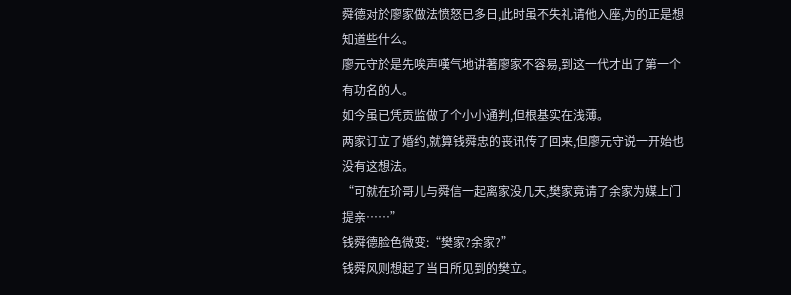舜德对於廖家做法愤怒已多日,此时虽不失礼请他入座,为的正是想知道些什么。
廖元守於是先唉声嘆气地讲著廖家不容易,到这一代才出了第一个有功名的人。
如今虽已凭贡监做了个小小通判,但根基实在浅薄。
两家订立了婚约,就算钱舜忠的丧讯传了回来,但廖元守说一开始也没有这想法。
“可就在玠哥儿与舜信一起离家没几天,樊家竟请了余家为媒上门提亲……”
钱舜德脸色微变:“樊家?余家?”
钱舜风则想起了当日所见到的樊立。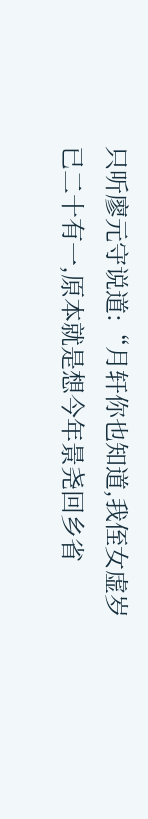只听廖元守说道:“月轩你也知道,我侄女虚岁已二十有一,原本就是想今年景尧回乡省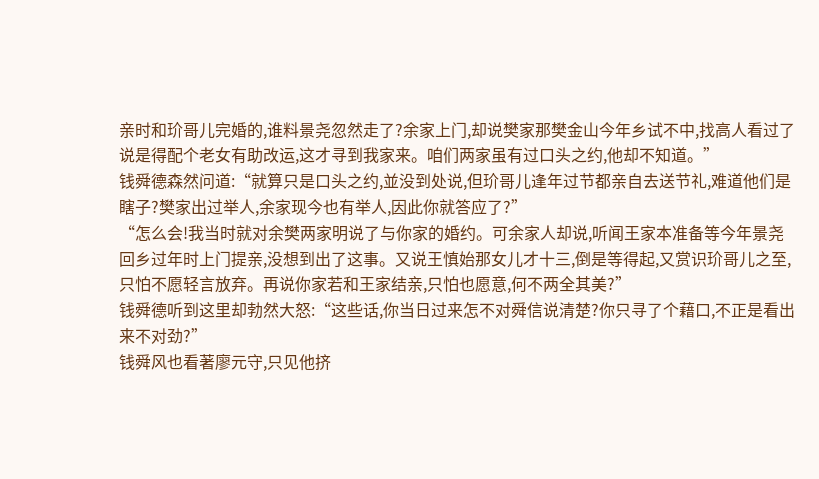亲时和玠哥儿完婚的,谁料景尧忽然走了?余家上门,却说樊家那樊金山今年乡试不中,找高人看过了说是得配个老女有助改运,这才寻到我家来。咱们两家虽有过口头之约,他却不知道。”
钱舜德森然问道:“就算只是口头之约,並没到处说,但玠哥儿逢年过节都亲自去送节礼,难道他们是瞎子?樊家出过举人,余家现今也有举人,因此你就答应了?”
“怎么会!我当时就对余樊两家明说了与你家的婚约。可余家人却说,听闻王家本准备等今年景尧回乡过年时上门提亲,没想到出了这事。又说王慎始那女儿才十三,倒是等得起,又赏识玠哥儿之至,只怕不愿轻言放弃。再说你家若和王家结亲,只怕也愿意,何不两全其美?”
钱舜德听到这里却勃然大怒:“这些话,你当日过来怎不对舜信说清楚?你只寻了个藉口,不正是看出来不对劲?”
钱舜风也看著廖元守,只见他挤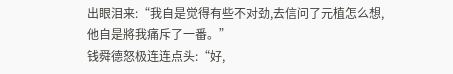出眼泪来:“我自是觉得有些不对劲,去信问了元植怎么想,他自是將我痛斥了一番。”
钱舜德怒极连连点头:“好,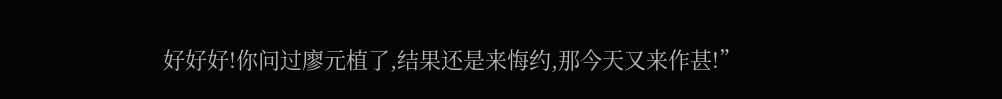好好好!你问过廖元植了,结果还是来悔约,那今天又来作甚!”